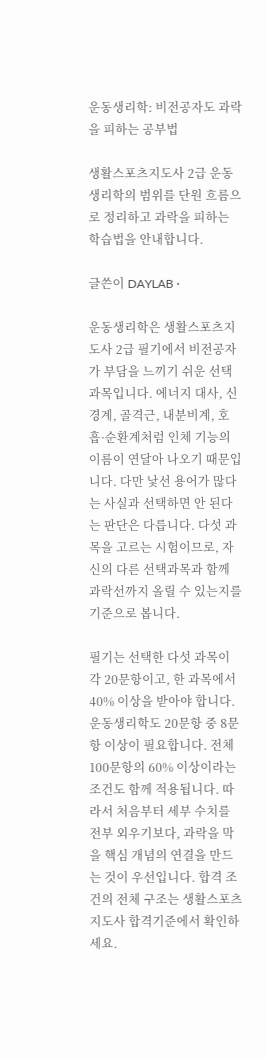운동생리학: 비전공자도 과락을 피하는 공부법

생활스포츠지도사 2급 운동생리학의 범위를 단원 흐름으로 정리하고 과락을 피하는 학습법을 안내합니다.

글쓴이 DAYLAB ·

운동생리학은 생활스포츠지도사 2급 필기에서 비전공자가 부담을 느끼기 쉬운 선택과목입니다. 에너지 대사, 신경계, 골격근, 내분비계, 호흡·순환계처럼 인체 기능의 이름이 연달아 나오기 때문입니다. 다만 낯선 용어가 많다는 사실과 선택하면 안 된다는 판단은 다릅니다. 다섯 과목을 고르는 시험이므로, 자신의 다른 선택과목과 함께 과락선까지 올릴 수 있는지를 기준으로 봅니다.

필기는 선택한 다섯 과목이 각 20문항이고, 한 과목에서 40% 이상을 받아야 합니다. 운동생리학도 20문항 중 8문항 이상이 필요합니다. 전체 100문항의 60% 이상이라는 조건도 함께 적용됩니다. 따라서 처음부터 세부 수치를 전부 외우기보다, 과락을 막을 핵심 개념의 연결을 만드는 것이 우선입니다. 합격 조건의 전체 구조는 생활스포츠지도사 합격기준에서 확인하세요.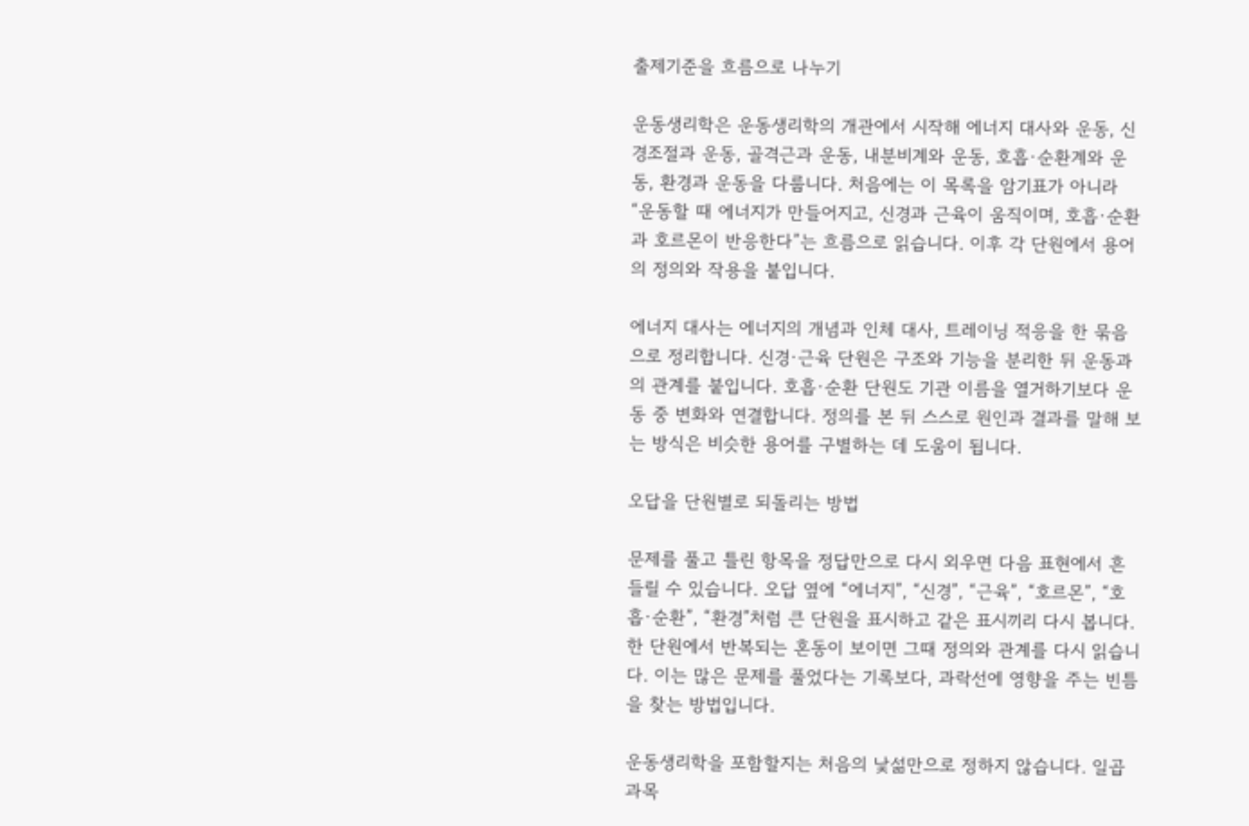출제기준을 흐름으로 나누기

운동생리학은 운동생리학의 개관에서 시작해 에너지 대사와 운동, 신경조절과 운동, 골격근과 운동, 내분비계와 운동, 호흡·순환계와 운동, 환경과 운동을 다룹니다. 처음에는 이 목록을 암기표가 아니라 “운동할 때 에너지가 만들어지고, 신경과 근육이 움직이며, 호흡·순환과 호르몬이 반응한다”는 흐름으로 읽습니다. 이후 각 단원에서 용어의 정의와 작용을 붙입니다.

에너지 대사는 에너지의 개념과 인체 대사, 트레이닝 적응을 한 묶음으로 정리합니다. 신경·근육 단원은 구조와 기능을 분리한 뒤 운동과의 관계를 붙입니다. 호흡·순환 단원도 기관 이름을 열거하기보다 운동 중 변화와 연결합니다. 정의를 본 뒤 스스로 원인과 결과를 말해 보는 방식은 비슷한 용어를 구별하는 데 도움이 됩니다.

오답을 단원별로 되돌리는 방법

문제를 풀고 틀린 항목을 정답만으로 다시 외우면 다음 표현에서 흔들릴 수 있습니다. 오답 옆에 “에너지”, “신경”, “근육”, “호르몬”, “호흡·순환”, “환경”처럼 큰 단원을 표시하고 같은 표시끼리 다시 봅니다. 한 단원에서 반복되는 혼동이 보이면 그때 정의와 관계를 다시 읽습니다. 이는 많은 문제를 풀었다는 기록보다, 과락선에 영향을 주는 빈틈을 찾는 방법입니다.

운동생리학을 포함할지는 처음의 낯섦만으로 정하지 않습니다. 일곱 과목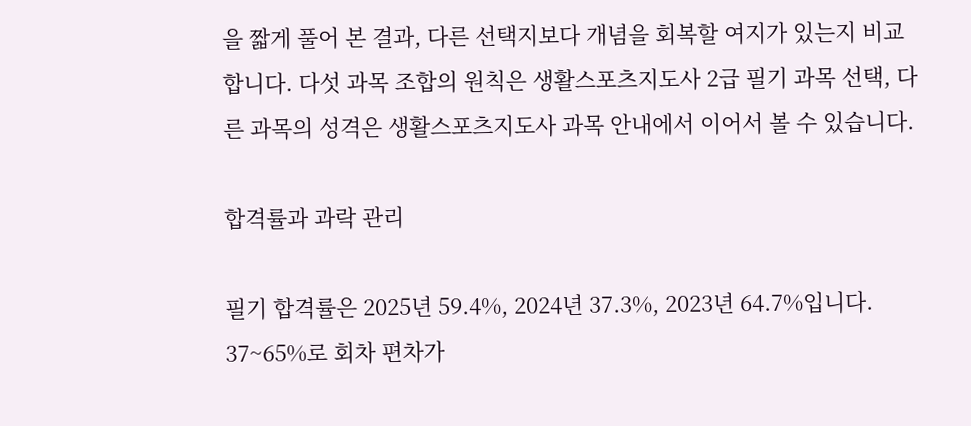을 짧게 풀어 본 결과, 다른 선택지보다 개념을 회복할 여지가 있는지 비교합니다. 다섯 과목 조합의 원칙은 생활스포츠지도사 2급 필기 과목 선택, 다른 과목의 성격은 생활스포츠지도사 과목 안내에서 이어서 볼 수 있습니다.

합격률과 과락 관리

필기 합격률은 2025년 59.4%, 2024년 37.3%, 2023년 64.7%입니다. 37~65%로 회차 편차가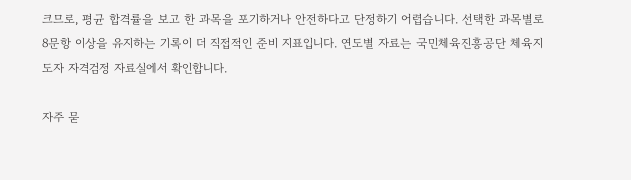크므로, 평균 합격률을 보고 한 과목을 포기하거나 안전하다고 단정하기 어렵습니다. 선택한 과목별로 8문항 이상을 유지하는 기록이 더 직접적인 준비 지표입니다. 연도별 자료는 국민체육진흥공단 체육지도자 자격검정 자료실에서 확인합니다.

자주 묻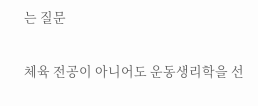는 질문

체육 전공이 아니어도 운동생리학을 선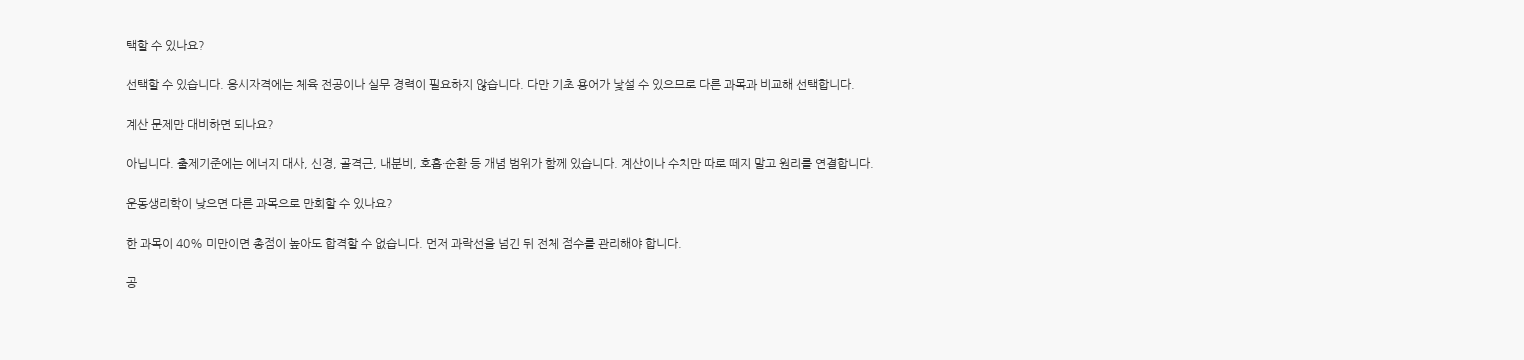택할 수 있나요?

선택할 수 있습니다. 응시자격에는 체육 전공이나 실무 경력이 필요하지 않습니다. 다만 기초 용어가 낯설 수 있으므로 다른 과목과 비교해 선택합니다.

계산 문제만 대비하면 되나요?

아닙니다. 출제기준에는 에너지 대사, 신경, 골격근, 내분비, 호흡·순환 등 개념 범위가 함께 있습니다. 계산이나 수치만 따로 떼지 말고 원리를 연결합니다.

운동생리학이 낮으면 다른 과목으로 만회할 수 있나요?

한 과목이 40% 미만이면 총점이 높아도 합격할 수 없습니다. 먼저 과락선을 넘긴 뒤 전체 점수를 관리해야 합니다.

공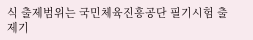식 출제범위는 국민체육진흥공단 필기시험 출제기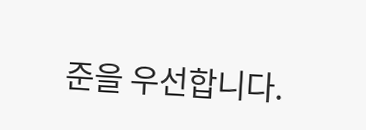준을 우선합니다.